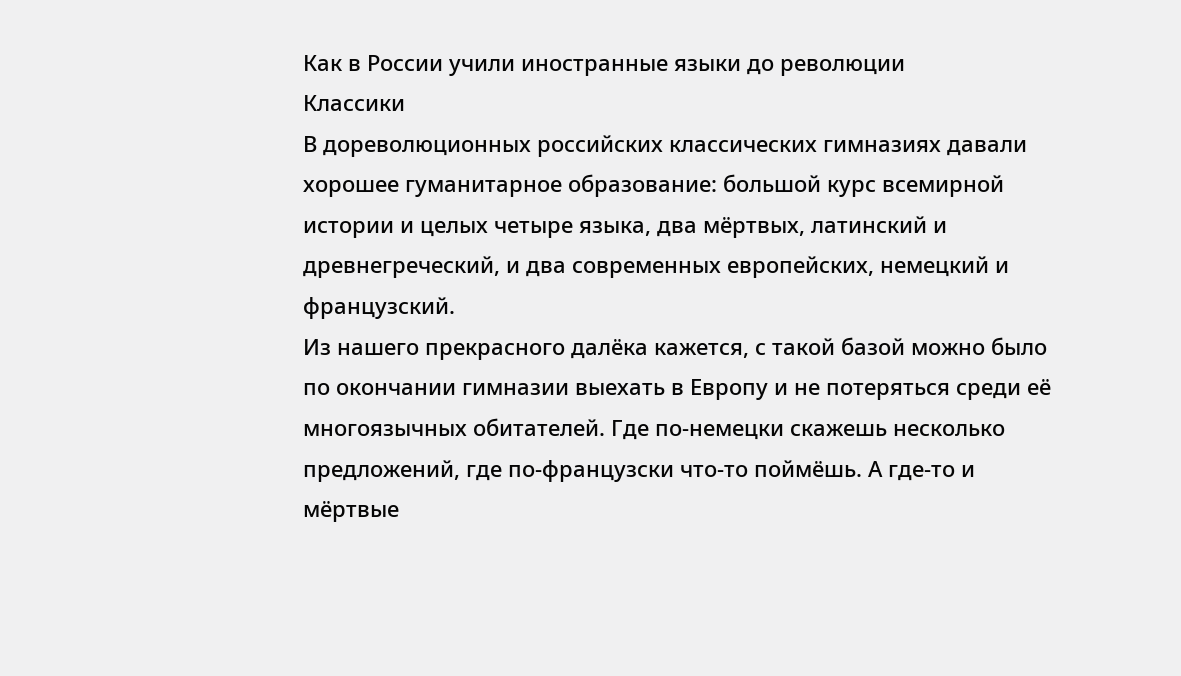Как в России учили иностранные языки до революции
Классики
В дореволюционных российских классических гимназиях давали хорошее гуманитарное образование: большой курс всемирной истории и целых четыре языка, два мёртвых, латинский и древнегреческий, и два современных европейских, немецкий и французский.
Из нашего прекрасного далёка кажется, с такой базой можно было по окончании гимназии выехать в Европу и не потеряться среди её многоязычных обитателей. Где по-немецки скажешь несколько предложений, где по-французски что-то поймёшь. А где-то и мёртвые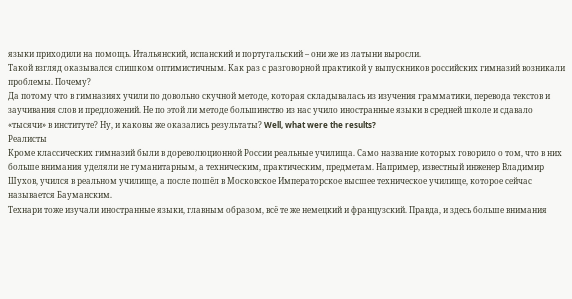языки приходили на помощь. Итальянский, испанский и португальский – они же из латыни выросли.
Такой взгляд оказывался слишком оптимистичным. Как раз с разговорной практикой у выпускников российских гимназий возникали проблемы. Почему?
Да потому что в гимназиях учили по довольно скучной методе, которая складывалась из изучения грамматики, перевода текстов и заучивания слов и предложений. Не по этой ли методе большинство из нас учило иностранные языки в средней школе и cдавало «тысячи» в институте? Ну, и каковы же оказались результаты? Well, what were the results?
Реалисты
Кроме классических гимназий были в дореволюционной России реальные училища. Само название которых говорило о том, что в них больше внимания уделяли не гуманитарным, а техническим, практическим, предметам. Например, известный инженер Владимир Шухов, учился в реальном училище, а после пошёл в Московское Императорское высшее техническое училище, которое сейчас называется Бауманским.
Технари тоже изучали иностранные языки, главным образом, всё те же немецкий и французский. Правда, и здесь больше внимания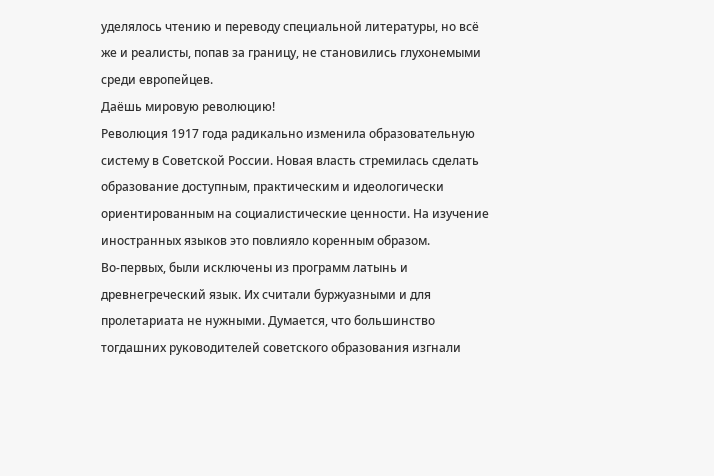уделялось чтению и переводу специальной литературы, но всё же и реалисты, попав за границу, не становились глухонемыми среди европейцев.
Даёшь мировую революцию!
Революция 1917 года радикально изменила образовательную систему в Советской России. Новая власть стремилась сделать образование доступным, практическим и идеологически ориентированным на социалистические ценности. На изучение иностранных языков это повлияло коренным образом.
Во-первых, были исключены из программ латынь и древнегреческий язык. Их считали буржуазными и для пролетариата не нужными. Думается, что большинство тогдашних руководителей советского образования изгнали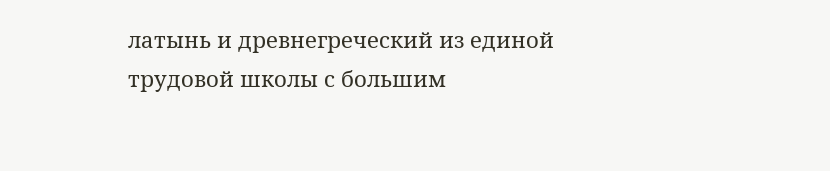латынь и древнегреческий из единой трудовой школы с большим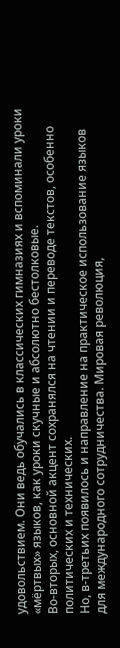удовольствием. Они ведь обучались в классических гимназиях и вспоминали уроки «мёртвых» языков, как уроки скучные и абсолютно бестолковые.
Во-вторых, основной акцент сохранялся на чтении и переводе текстов, особенно политических и технических.
Но, в-третьих появилось и направление на практическое использование языков для международного сотрудничества. Мировая революция,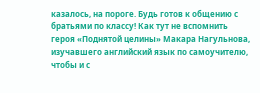казалось, на пороге. Будь готов к общению с братьями по классу! Как тут не вспомнить героя «Поднятой целины» Макара Нагульнова, изучавшего английский язык по самоучителю, чтобы и с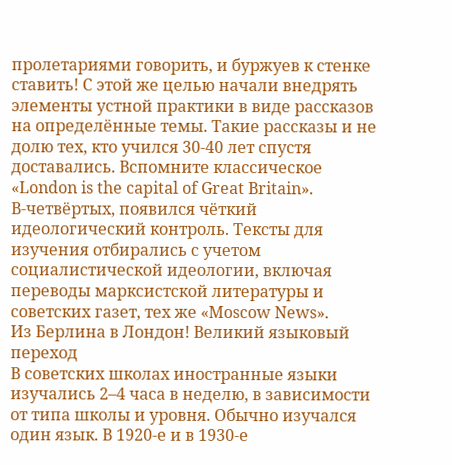пролетариями говорить, и буржуев к стенке ставить! С этой же целью начали внедрять элементы устной практики в виде рассказов на определённые темы. Такие рассказы и не долю тех, кто учился 30-40 лет спустя доставались. Вспомните классическое «London is the capital of Great Britain».
В-четвёртых, появился чёткий идеологический контроль. Тексты для изучения отбирались с учетом социалистической идеологии, включая переводы марксистской литературы и советских газет, тех же «Moscow News».
Из Берлина в Лондон! Великий языковый переход
В советских школах иностранные языки изучались 2–4 часа в неделю, в зависимости от типа школы и уровня. Обычно изучался один язык. В 1920-е и в 1930-е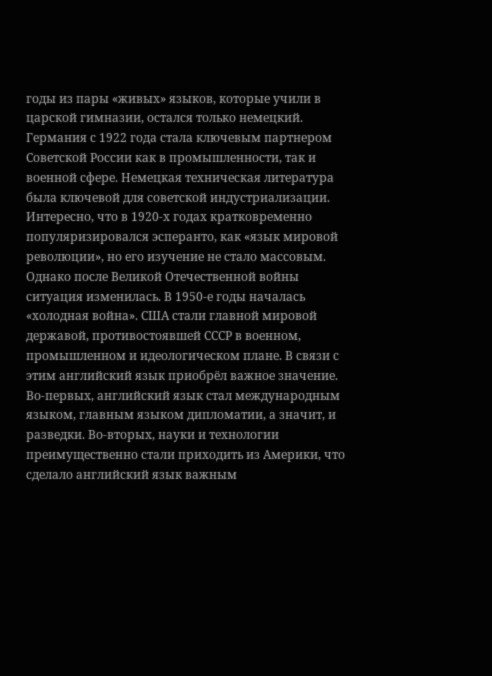годы из пары «живых» языков, которые учили в царской гимназии, остался только немецкий. Германия с 1922 года стала ключевым партнером Советской России как в промышленности, так и военной сфере. Немецкая техническая литература была ключевой для советской индустриализации. Интересно, что в 1920-х годах кратковременно популяризировался эсперанто, как «язык мировой революции», но его изучение не стало массовым.
Однако после Великой Отечественной войны ситуация изменилась. В 1950-е годы началась «холодная война». США стали главной мировой державой, противостоявшей СССР в военном, промышленном и идеологическом плане. В связи с этим английский язык приобрёл важное значение.
Во-первых, английский язык стал международным языком, главным языком дипломатии, а значит, и разведки. Во-вторых, науки и технологии преимущественно стали приходить из Америки, что сделало английский язык важным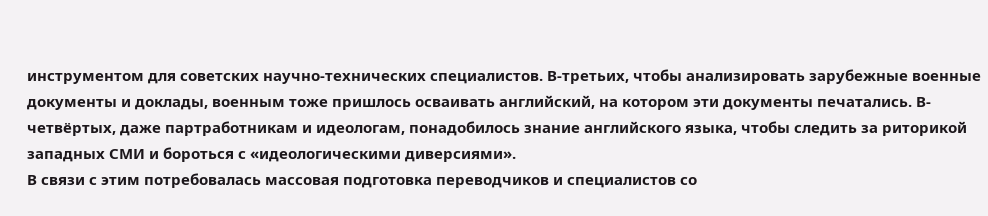инструментом для советских научно-технических специалистов. В-третьих, чтобы анализировать зарубежные военные документы и доклады, военным тоже пришлось осваивать английский, на котором эти документы печатались. В-четвёртых, даже партработникам и идеологам, понадобилось знание английского языка, чтобы следить за риторикой западных СМИ и бороться с «идеологическими диверсиями».
В связи с этим потребовалась массовая подготовка переводчиков и специалистов со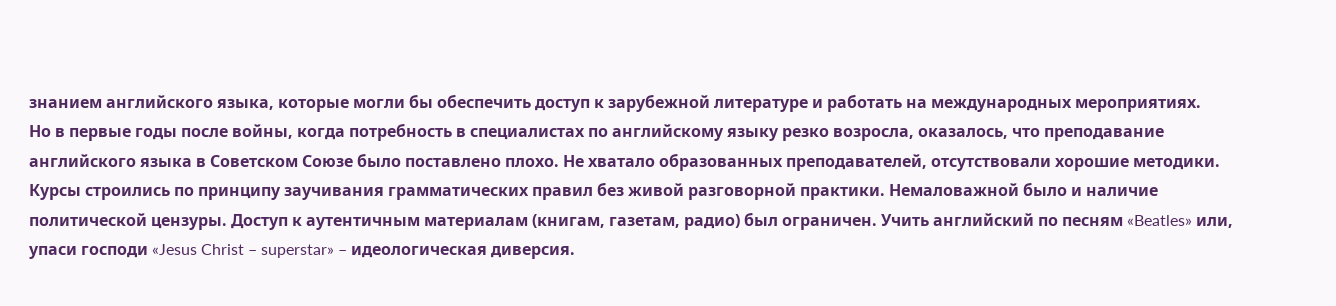знанием английского языка, которые могли бы обеспечить доступ к зарубежной литературе и работать на международных мероприятиях.
Но в первые годы после войны, когда потребность в специалистах по английскому языку резко возросла, оказалось, что преподавание английского языка в Советском Союзе было поставлено плохо. Не хватало образованных преподавателей, отсутствовали хорошие методики. Курсы строились по принципу заучивания грамматических правил без живой разговорной практики. Немаловажной было и наличие политической цензуры. Доступ к аутентичным материалам (книгам, газетам, радио) был ограничен. Учить английский по песням «Beatles» или, упаси господи «Jesus Christ – superstar» – идеологическая диверсия.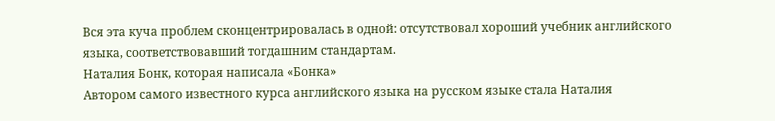Вся эта куча проблем сконцентрировалась в одной: отсутствовал хороший учебник английского языка, соответствовавший тогдашним стандартам.
Наталия Бонк, которая написала «Бонка»
Автором самого известного курса английского языка на русском языке стала Наталия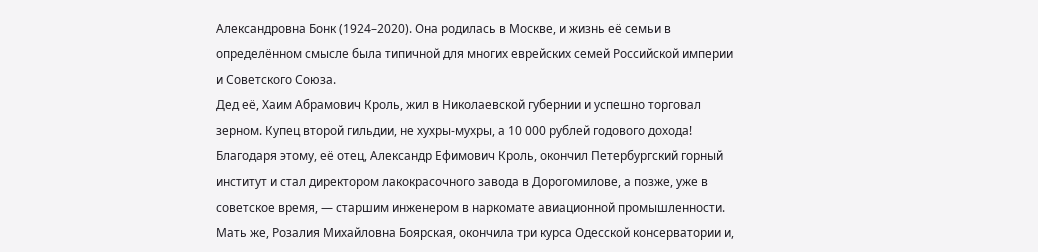Александровна Бонк (1924–2020). Она родилась в Москве, и жизнь её семьи в определённом смысле была типичной для многих еврейских семей Российской империи и Советского Союза.
Дед её, Хаим Абрамович Кроль, жил в Николаевской губернии и успешно торговал зерном. Купец второй гильдии, не хухры-мухры, а 10 000 рублей годового дохода!
Благодаря этому, её отец, Александр Ефимович Кроль, окончил Петербургский горный институт и стал директором лакокрасочного завода в Дорогомилове, а позже, уже в советское время, — старшим инженером в наркомате авиационной промышленности. Мать же, Розалия Михайловна Боярская, окончила три курса Одесской консерватории и,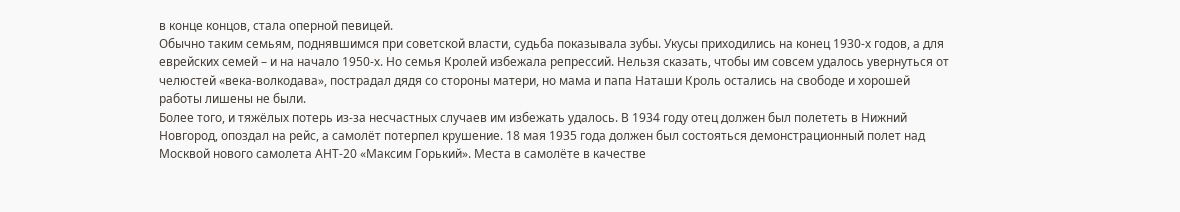в конце концов, стала оперной певицей.
Обычно таким семьям, поднявшимся при советской власти, судьба показывала зубы. Укусы приходились на конец 1930-х годов, а для еврейских семей – и на начало 1950-х. Но семья Кролей избежала репрессий. Нельзя сказать, чтобы им совсем удалось увернуться от челюстей «века-волкодава», пострадал дядя со стороны матери, но мама и папа Наташи Кроль остались на свободе и хорошей работы лишены не были.
Более того, и тяжёлых потерь из-за несчастных случаев им избежать удалось. В 1934 году отец должен был полететь в Нижний Новгород, опоздал на рейс, а самолёт потерпел крушение. 18 мая 1935 года должен был состояться демонстрационный полет над Москвой нового самолета АНТ-20 «Максим Горький». Места в самолёте в качестве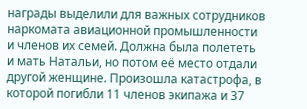награды выделили для важных сотрудников наркомата авиационной промышленности и членов их семей. Должна была полететь и мать Натальи, но потом её место отдали другой женщине. Произошла катастрофа, в которой погибли 11 членов экипажа и 37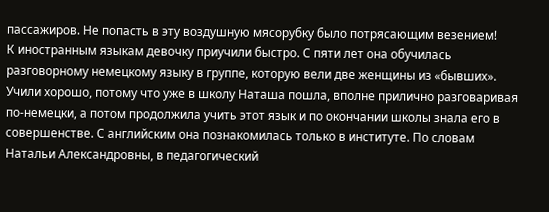пассажиров. Не попасть в эту воздушную мясорубку было потрясающим везением!
К иностранным языкам девочку приучили быстро. С пяти лет она обучилась разговорному немецкому языку в группе, которую вели две женщины из «бывших». Учили хорошо, потому что уже в школу Наташа пошла, вполне прилично разговаривая по-немецки, а потом продолжила учить этот язык и по окончании школы знала его в совершенстве. С английским она познакомилась только в институте. По словам Натальи Александровны, в педагогический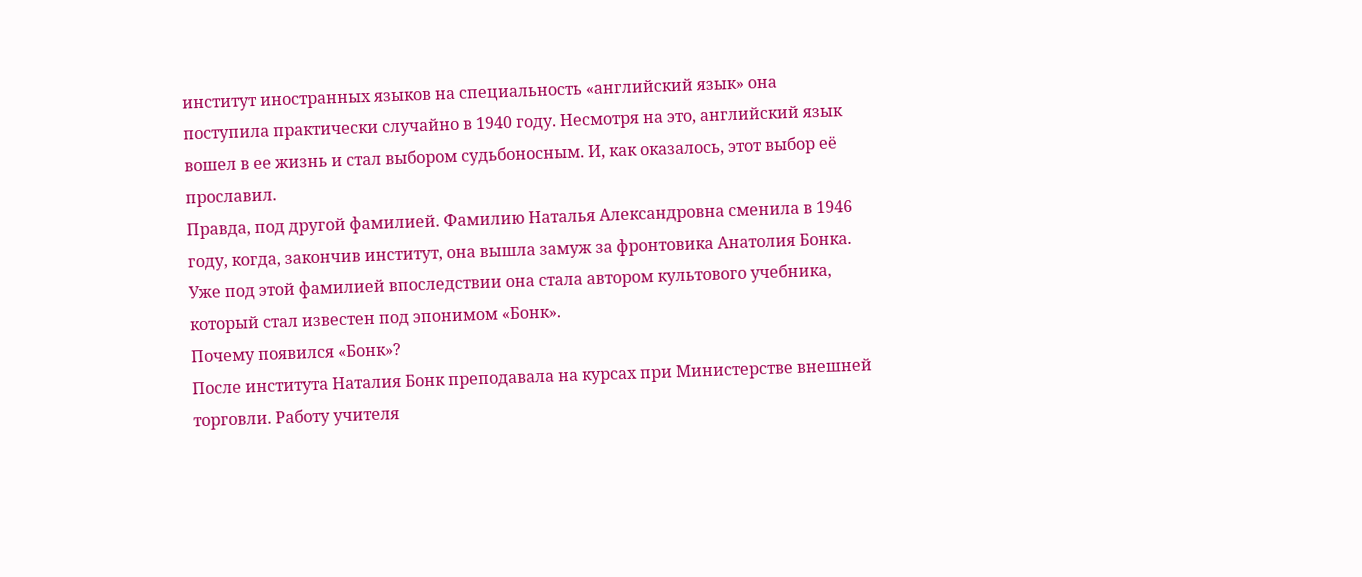институт иностранных языков на специальность «английский язык» она поступила практически случайно в 1940 году. Несмотря на это, английский язык вошел в ее жизнь и стал выбором судьбоносным. И, как оказалось, этот выбор её прославил.
Правда, под другой фамилией. Фамилию Наталья Александровна сменила в 1946 году, когда, закончив институт, она вышла замуж за фронтовика Анатолия Бонка. Уже под этой фамилией впоследствии она стала автором культового учебника, который стал известен под эпонимом «Бонк».
Почему появился «Бонк»?
После института Наталия Бонк преподавала на курсах при Министерстве внешней торговли. Работу учителя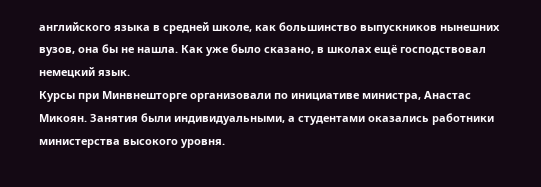английского языка в средней школе, как большинство выпускников нынешних вузов, она бы не нашла. Как уже было сказано, в школах ещё господствовал немецкий язык.
Курсы при Минвнешторге организовали по инициативе министра, Анастас Микоян. Занятия были индивидуальными, а студентами оказались работники министерства высокого уровня.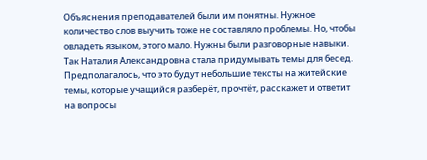Объяснения преподавателей были им понятны. Нужное количество слов выучить тоже не составляло проблемы. Но, чтобы овладеть языком, этого мало. Нужны были разговорные навыки. Так Наталия Александровна стала придумывать темы для бесед. Предполагалось, что это будут небольшие тексты на житейские темы, которые учащийся разберёт, прочтёт, расскажет и ответит на вопросы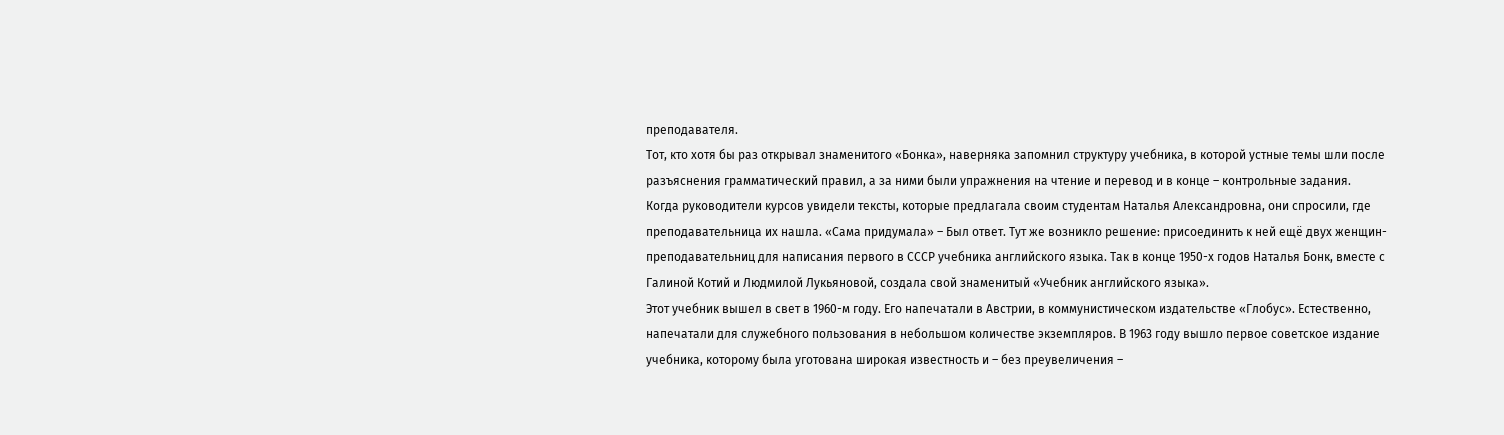преподавателя.
Тот, кто хотя бы раз открывал знаменитого «Бонка», наверняка запомнил структуру учебника, в которой устные темы шли после разъяснения грамматический правил, а за ними были упражнения на чтение и перевод и в конце – контрольные задания.
Когда руководители курсов увидели тексты, которые предлагала своим студентам Наталья Александровна, они спросили, где преподавательница их нашла. «Сама придумала» – Был ответ. Тут же возникло решение: присоединить к ней ещё двух женщин-преподавательниц для написания первого в СССР учебника английского языка. Так в конце 1950-х годов Наталья Бонк, вместе с Галиной Котий и Людмилой Лукьяновой, создала свой знаменитый «Учебник английского языка».
Этот учебник вышел в свет в 1960-м году. Его напечатали в Австрии, в коммунистическом издательстве «Глобуc». Естественно, напечатали для служебного пользования в небольшом количестве экземпляров. В 1963 году вышло первое советское издание учебника, которому была уготована широкая известность и – без преувеличения –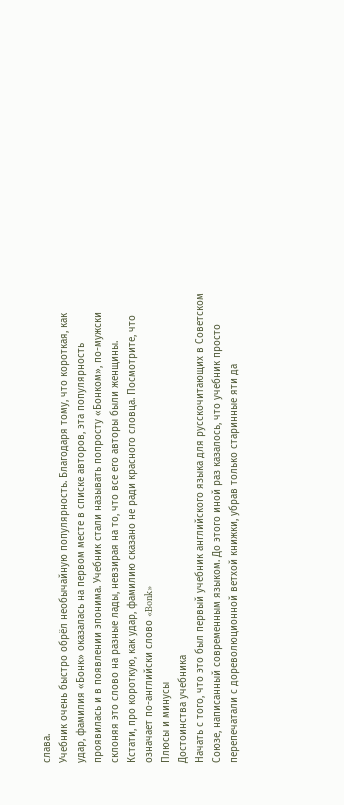слава.
Учебник очень быстро обрёл необычайную популярность. Благодаря тому, что короткая, как удар, фамилия «Бонк» оказалась на первом месте в списке авторов, эта популярность проявилась и в появлении эпонима. Учебник стали называть попросту «Бонком», по-мужски склоняя это слово на разные лады, невзирая на то, что все его авторы были женщины.
Кстати, про короткую, как удар, фамилию сказано не ради красного словца. Посмотрите, что означает по-английски слово «Bonk»
Плюсы и минусы
Достоинства учебника
Начать с того, что это был первый учебник английского языка для русскочитающих в Советском Союзе, написанный современным языком. До этого иной раз казалось, что учебник просто перепечатали с дореволюционной ветхой книжки, убрав только старинные яти да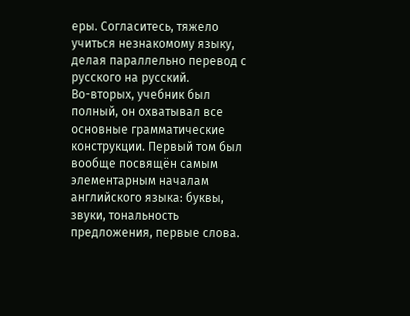еры. Согласитесь, тяжело учиться незнакомому языку, делая параллельно перевод с русского на русский.
Во-вторых, учебник был полный, он охватывал все основные грамматические конструкции. Первый том был вообще посвящён самым элементарным началам английского языка: буквы, звуки, тональность предложения, первые слова.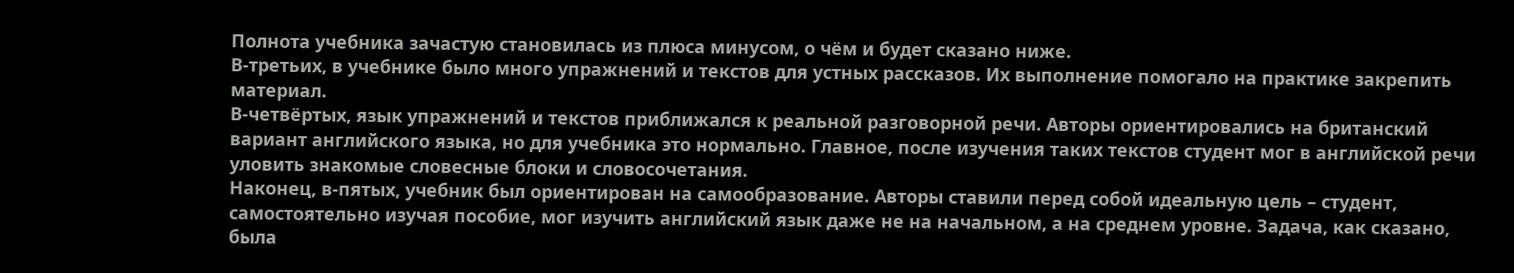Полнота учебника зачастую становилась из плюса минусом, о чём и будет сказано ниже.
В-третьих, в учебнике было много упражнений и текстов для устных рассказов. Их выполнение помогало на практике закрепить материал.
В-четвёртых, язык упражнений и текстов приближался к реальной разговорной речи. Авторы ориентировались на британский вариант английского языка, но для учебника это нормально. Главное, после изучения таких текстов студент мог в английской речи уловить знакомые словесные блоки и словосочетания.
Наконец, в-пятых, учебник был ориентирован на самообразование. Авторы ставили перед собой идеальную цель – студент, самостоятельно изучая пособие, мог изучить английский язык даже не на начальном, а на среднем уровне. Задача, как сказано, была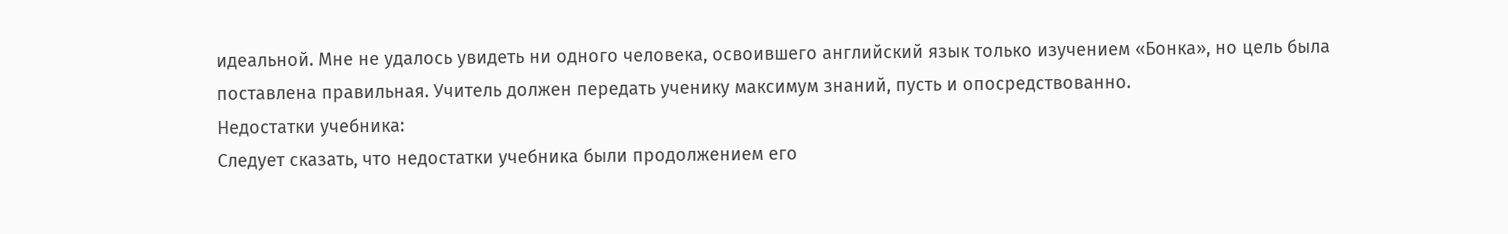идеальной. Мне не удалось увидеть ни одного человека, освоившего английский язык только изучением «Бонка», но цель была поставлена правильная. Учитель должен передать ученику максимум знаний, пусть и опосредствованно.
Недостатки учебника:
Следует сказать, что недостатки учебника были продолжением его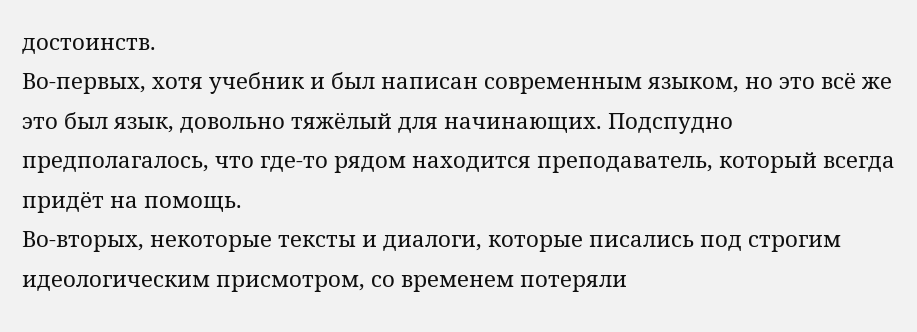достоинств.
Во-первых, хотя учебник и был написан современным языком, но это всё же это был язык, довольно тяжёлый для начинающих. Подспудно предполагалось, что где-то рядом находится преподаватель, который всегда придёт на помощь.
Во-вторых, некоторые тексты и диалоги, которые писались под строгим идеологическим присмотром, со временем потеряли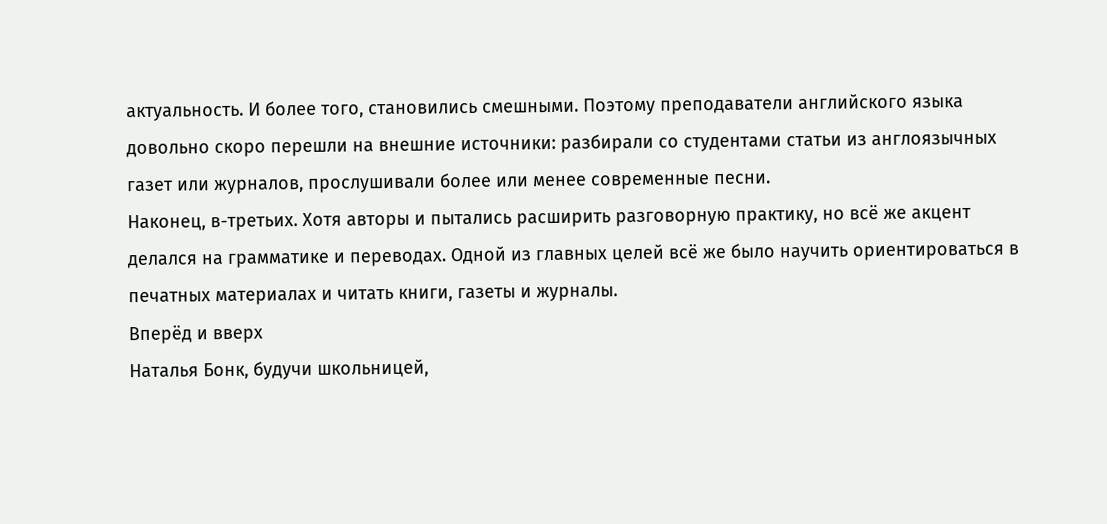актуальность. И более того, становились смешными. Поэтому преподаватели английского языка довольно скоро перешли на внешние источники: разбирали со студентами статьи из англоязычных газет или журналов, прослушивали более или менее современные песни.
Наконец, в-третьих. Хотя авторы и пытались расширить разговорную практику, но всё же акцент делался на грамматике и переводах. Одной из главных целей всё же было научить ориентироваться в печатных материалах и читать книги, газеты и журналы.
Вперёд и вверх
Наталья Бонк, будучи школьницей,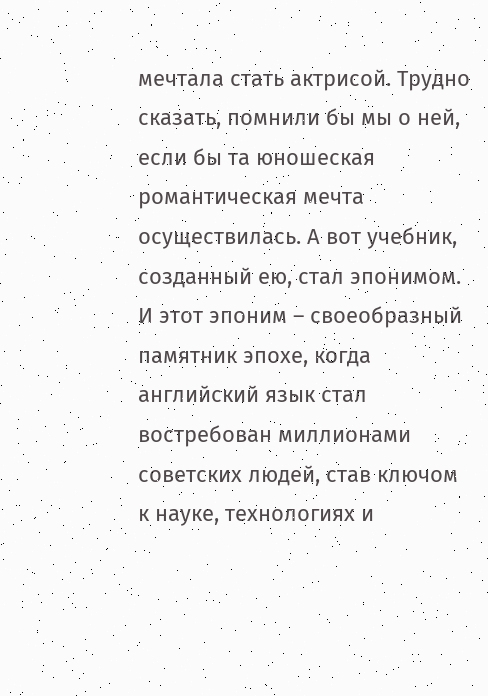мечтала стать актрисой. Трудно сказать, помнили бы мы о ней, если бы та юношеская романтическая мечта осуществилась. А вот учебник, созданный ею, стал эпонимом. И этот эпоним – своеобразный памятник эпохе, когда английский язык стал востребован миллионами советских людей, став ключом к науке, технологиях и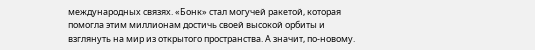международных связях. «Бонк» стал могучей ракетой, которая помогла этим миллионам достичь своей высокой орбиты и взглянуть на мир из открытого пространства. А значит, по-новому.